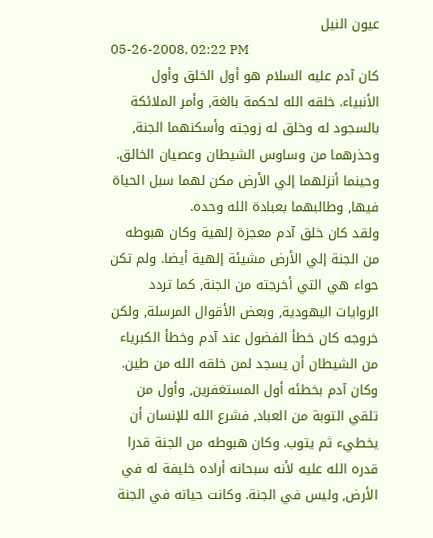عيون النيل
05-26-2008, 02:22 PM
كان آدم عليه السلام هو أول الخلق وأول الأنبياء. خلقه الله لحكمة بالغة, وأمر الملائكة بالسجود له وخلق له زوجته وأسكنهما الجنة, وحذرهما من وساوس الشيطان وعصيان الخالق. وحينما أنزلهما إلي الأرض مكن لهما سبل الحياة فيها, وطالبهما بعبادة الله وحده.
ولقد كان خلق آدم معجزة إلهية وكان هبوطه من الجنة إلي الأرض مشيئة إلهية أيضا. ولم تكن حواء هي التي أخرجته من الجنة, كما تردد الروايات اليهودية, وبعض الأقوال المرسلة, ولكن خروجه كان خطأ الفضول عند آدم وخطأ الكبرياء من الشيطان أن يسجد لمن خلقه الله من طين.
وكان آدم بخطئه أول المستغفرين, وأول من تلقي التوبة من العباد, فشرع الله للإنسان أن يخطيء ثم يتوب. وكان هبوطه من الجنة قدرا قدره الله عليه لأنه سبحانه أراده خليفة له في الأرض, وليس في الجنة. وكانت حياته في الجنة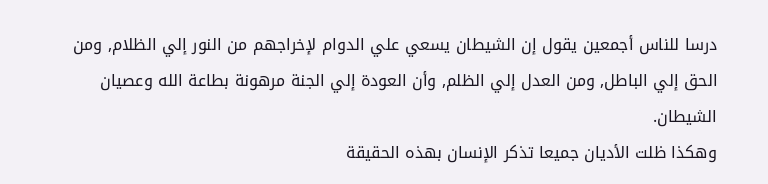درسا للناس أجمعين يقول إن الشيطان يسعي علي الدوام لإخراجهم من النور إلي الظلام, ومن الحق إلي الباطل, ومن العدل إلي الظلم, وأن العودة إلي الجنة مرهونة بطاعة الله وعصيان الشيطان.
وهكذا ظلت الأديان جميعا تذكر الإنسان بهذه الحقيقة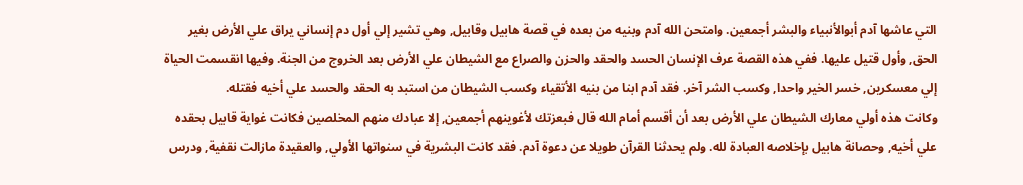التي عاشها آدم أبوالأنبياء والبشر أجمعين. وامتحن الله آدم وبنيه من بعده في قصة هابيل وقابيل, وهي تشير إلي أول دم إنساني يراق علي الأرض بغير الحق, وأول قتيل عليها. ففي هذه القصة عرف الإنسان الحسد والحقد والحزن والصراع مع الشيطان علي الأرض بعد الخروج من الجنة. وفيها انقسمت الحياة إلي معسكرين, خسر الخير واحدا, وكسب الشر آخر. فقد آدم ابنا من بنيه الأتقياء وكسب الشيطان من استبد به الحقد والحسد علي أخيه فقتله.
وكانت هذه أولي معارك الشيطان علي الأرض بعد أن أقسم أمام الله قال فبعزتك لأغوينهم أجمعين, إلا عبادك منهم المخلصين فكانت غواية قابيل بحقده علي أخيه, وحصانة هابيل بإخلاصه العبادة لله. ولم يحدثنا القرآن طويلا عن دعوة آدم. فقد كانت البشرية في سنواتها الأولي, والعقيدة مازالت نقفية, ودرس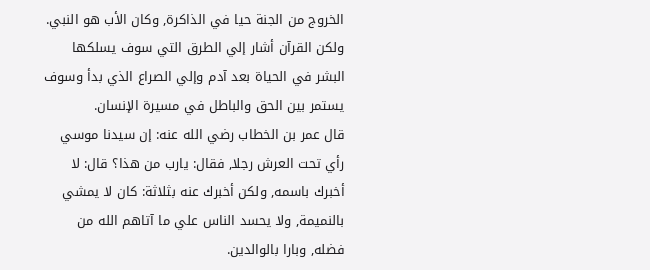الخروج من الجنة حيا في الذاكرة, وكان الأب هو النبي. ولكن القرآن أشار إلي الطرق التي سوف يسلكها البشر في الحياة بعد آدم وإلي الصراع الذي بدأ وسوف يستمر بين الحق والباطل في مسيرة الإنسان.
قال عمر بن الخطاب رضي الله عنه: إن سيدنا موسي رأي تحت العرش رجلا, فقال: يارب من هذا؟ قال: لا أخبرك باسمه, ولكن أخبرك عنه بثلاثة: كان لا يمشي بالنميمة, ولا يحسد الناس علي ما آتاهم الله من فضله, وبارا بالوالدين.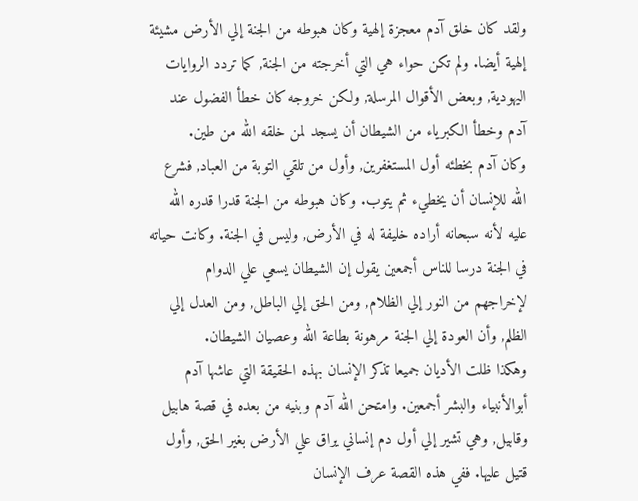ولقد كان خلق آدم معجزة إلهية وكان هبوطه من الجنة إلي الأرض مشيئة إلهية أيضا. ولم تكن حواء هي التي أخرجته من الجنة, كما تردد الروايات اليهودية, وبعض الأقوال المرسلة, ولكن خروجه كان خطأ الفضول عند آدم وخطأ الكبرياء من الشيطان أن يسجد لمن خلقه الله من طين.
وكان آدم بخطئه أول المستغفرين, وأول من تلقي التوبة من العباد, فشرع الله للإنسان أن يخطيء ثم يتوب. وكان هبوطه من الجنة قدرا قدره الله عليه لأنه سبحانه أراده خليفة له في الأرض, وليس في الجنة. وكانت حياته في الجنة درسا للناس أجمعين يقول إن الشيطان يسعي علي الدوام لإخراجهم من النور إلي الظلام, ومن الحق إلي الباطل, ومن العدل إلي الظلم, وأن العودة إلي الجنة مرهونة بطاعة الله وعصيان الشيطان.
وهكذا ظلت الأديان جميعا تذكر الإنسان بهذه الحقيقة التي عاشها آدم أبوالأنبياء والبشر أجمعين. وامتحن الله آدم وبنيه من بعده في قصة هابيل وقابيل, وهي تشير إلي أول دم إنساني يراق علي الأرض بغير الحق, وأول قتيل عليها. ففي هذه القصة عرف الإنسان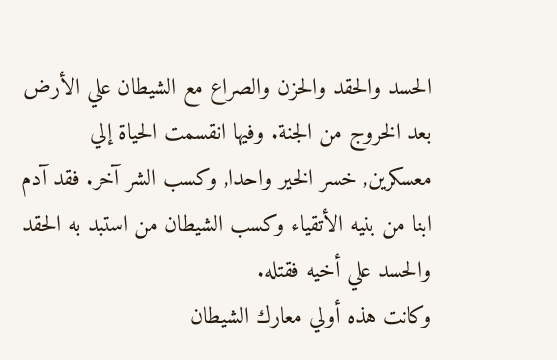الحسد والحقد والحزن والصراع مع الشيطان علي الأرض بعد الخروج من الجنة. وفيها انقسمت الحياة إلي معسكرين, خسر الخير واحدا, وكسب الشر آخر. فقد آدم ابنا من بنيه الأتقياء وكسب الشيطان من استبد به الحقد والحسد علي أخيه فقتله.
وكانت هذه أولي معارك الشيطان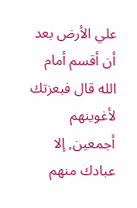علي الأرض بعد أن أقسم أمام الله قال فبعزتك لأغوينهم أجمعين, إلا عبادك منهم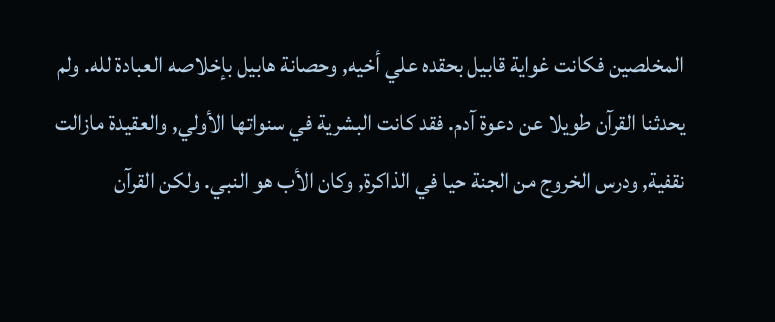المخلصين فكانت غواية قابيل بحقده علي أخيه, وحصانة هابيل بإخلاصه العبادة لله. ولم يحدثنا القرآن طويلا عن دعوة آدم. فقد كانت البشرية في سنواتها الأولي, والعقيدة مازالت نقفية, ودرس الخروج من الجنة حيا في الذاكرة, وكان الأب هو النبي. ولكن القرآن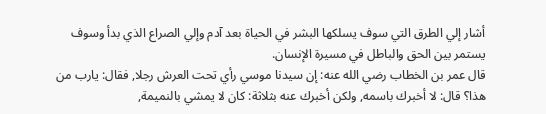أشار إلي الطرق التي سوف يسلكها البشر في الحياة بعد آدم وإلي الصراع الذي بدأ وسوف يستمر بين الحق والباطل في مسيرة الإنسان.
قال عمر بن الخطاب رضي الله عنه: إن سيدنا موسي رأي تحت العرش رجلا, فقال: يارب من هذا؟ قال: لا أخبرك باسمه, ولكن أخبرك عنه بثلاثة: كان لا يمشي بالنميمة,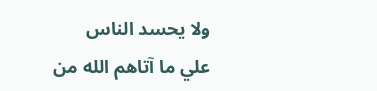ولا يحسد الناس علي ما آتاهم الله من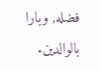فضله, وبارا بالوالدين.